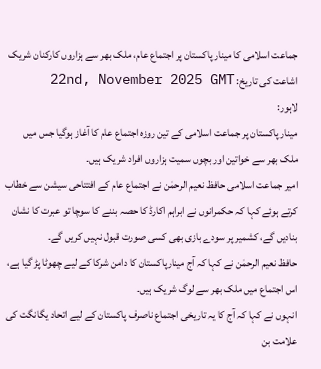جماعت اسلامی کا مینار پاکستان پر اجتماع عام، ملک بھر سے ہزاروں کارکنان شریک
اشاعت کی تاریخ: 22nd, November 2025 GMT
لاہور:
مینار پاکستان پر جماعت اسلامی کے تین روزہ اجتماع عام کا آغاز ہوگیا جس میں ملک بھر سے خواتین اور بچوں سمیت ہزاروں افراد شریک ہیں۔
امیر جماعت اسلامی حافظ نعیم الرحمٰن نے اجتماع عام کے افتتاحی سیشن سے خطاب کرتے ہوئے کہا کہ حکمرانوں نے ابراہم اکارڈ کا حصہ بننے کا سوچا تو عبرت کا نشان بنادیں گے، کشمیر پر سودے بازی بھی کسی صورت قبول نہیں کریں گے۔
حافظ نعیم الرحمٰن نے کہا کہ آج مینارپاکستان کا دامن شرکا کے لیے چھوٹا پڑ گیا ہے، اس اجتماع میں ملک بھر سے لوگ شریک ہیں۔
انہوں نے کہا کہ آج کا یہ تاریخی اجتماع ناصرف پاکستان کے لیے اتحاد یگانگت کی علامت بن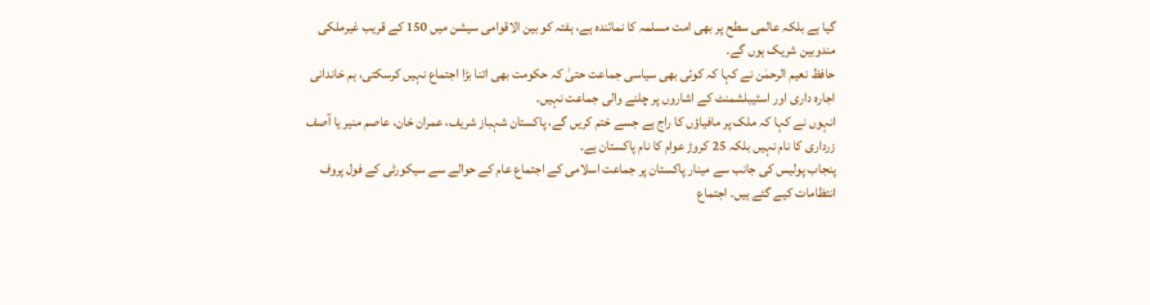گیا ہے بلکہ عالمی سطح پر بھی امت مسلمہ کا نمائندہ ہے، ہفتہ کو بین الاقوامی سیشن میں 150 کے قریب غیرملکی مندوبین شریک ہوں گے۔
حافظ نعیم الرحمٰن نے کہا کہ کوئی بھی سیاسی جماعت حتیٰ کہ حکومت بھی اتنا بڑا اجتماع نہیں کرسکتی، ہم خاندانی اجارہ داری اور اسٹیبلشمنٹ کے اشاروں پر چلنے والی جماعت نہیں۔
انہوں نے کہا کہ ملک پر مافیاؤں کا راج ہے جسے ختم کریں گے، پاکستان شہباز شریف، عمران خان، عاصم منیر یا آصف زرداری کا نام نہیں بلکہ 25 کروڑ عوام کا نام پاکستان ہے۔
پنجاب پولیس کی جانب سے مینار پاکستان پر جماعت اسلامی کے اجتماع عام کے حوالے سے سیکورٹی کے فول پروف انتظامات کیے گئے ہیں۔ اجتماع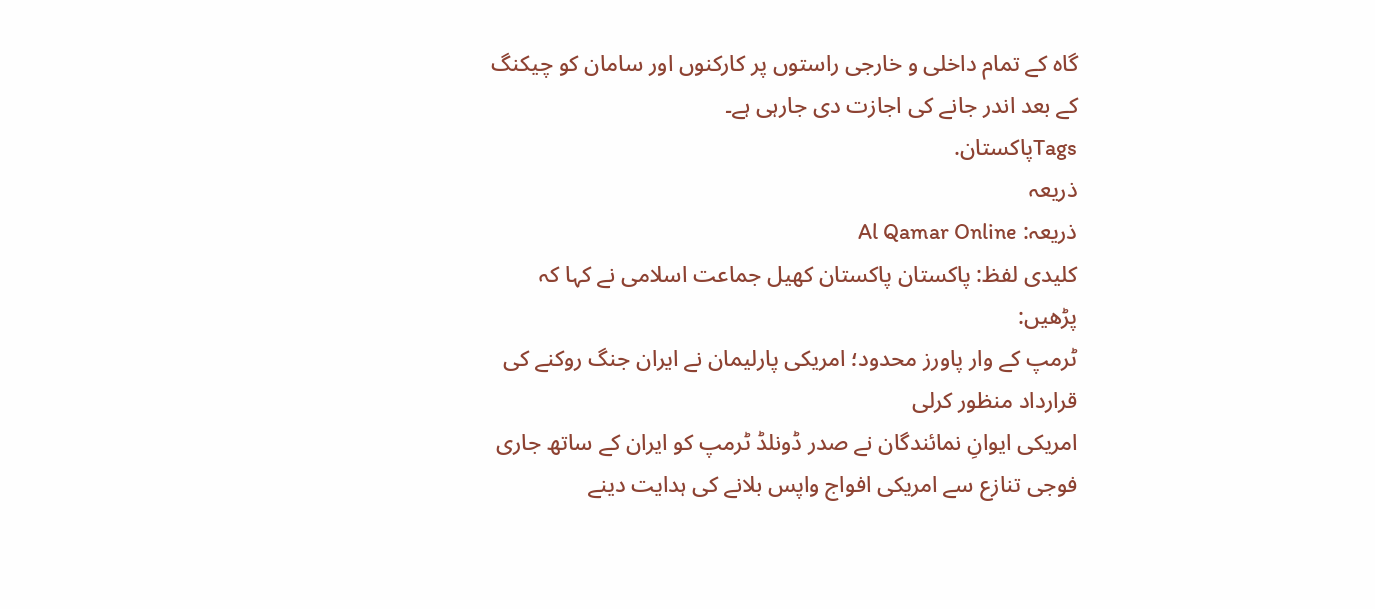گاہ کے تمام داخلی و خارجی راستوں پر کارکنوں اور سامان کو چیکنگ کے بعد اندر جانے کی اجازت دی جارہی ہے۔
Tagsپاکستان.
ذریعہ
ذریعہ: Al Qamar Online
کلیدی لفظ: پاکستان پاکستان کھیل جماعت اسلامی نے کہا کہ
پڑھیں:
ٹرمپ کے وار پاورز محدود؛ امریکی پارلیمان نے ایران جنگ روکنے کی قرارداد منظور کرلی
امریکی ایوانِ نمائندگان نے صدر ڈونلڈ ٹرمپ کو ایران کے ساتھ جاری فوجی تنازع سے امریکی افواج واپس بلانے کی ہدایت دینے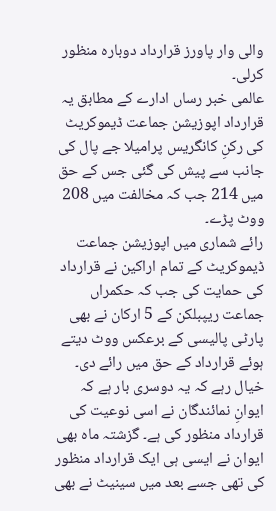والی وار پاورز قرارداد دوبارہ منظور کرلی۔
عالمی خبر رساں ادارے کے مطابق یہ قرارداد اپوزیشن جماعت ڈیموکریٹ کی رکنِ کانگریس پرامیلا جے پال کی جانب سے پیش کی گئی جس کے حق میں 214 جب کہ مخالفت میں 208 ووٹ پڑے۔
رائے شماری میں اپوزیشن جماعت ڈیموکریٹ کے تمام اراکین نے قرارداد کی حمایت کی جب کہ حکمراں جماعت ریپبلکن کے 5 ارکان نے بھی پارٹی پالیسی کے برعکس ووٹ دیتے ہوئے قرارداد کے حق میں رائے دی۔
خیال رہے کہ یہ دوسری بار ہے کہ ایوانِ نمائندگان نے اسی نوعیت کی قرارداد منظور کی ہے۔ گزشتہ ماہ بھی ایوان نے ایسی ہی ایک قرارداد منظور کی تھی جسے بعد میں سینیٹ نے بھی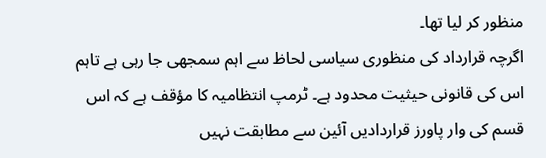منظور کر لیا تھا۔
اگرچہ قرارداد کی منظوری سیاسی لحاظ سے اہم سمجھی جا رہی ہے تاہم اس کی قانونی حیثیت محدود ہے۔ ٹرمپ انتظامیہ کا مؤقف ہے کہ اس قسم کی وار پاورز قراردادیں آئین سے مطابقت نہیں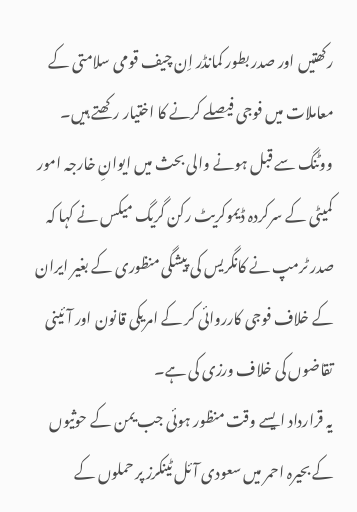رکھتیں اور صدر بطور کمانڈر اِن چیف قومی سلامتی کے معاملات میں فوجی فیصلے کرنے کا اختیار رکھتے ہیں۔
ووٹنگ سے قبل ہونے والی بحث میں ایوانِ خارجہ امور کمیٹی کے سرکردہ ڈیموکریٹ رکن گریگ میکس نے کہا کہ صدر ٹرمپ نے کانگریس کی پیشگی منظوری کے بغیر ایران کے خلاف فوجی کارروائی کر کے امریکی قانون اور آئینی تقاضوں کی خلاف ورزی کی ہے۔
یہ قرارداد ایسے وقت منظور ہوئی جب یمن کے حوثیوں کے بحیرہ احمر میں سعودی آئل ٹینکرز پر حملوں کے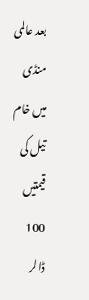بعد عالمی منڈی میں خام تیل کی قیمتیں 100 ڈالر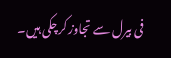فی بیرل سے تجاوز کرچکی ہیں۔